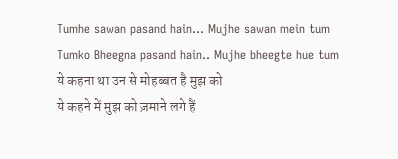Tumhe sawan pasand hain... Mujhe sawan mein tum
Tumko Bheegna pasand hain.. Mujhe bheegte hue tum
ये कहना था उन से मोहब्बत है मुझ को
ये कहने में मुझ को ज़माने लगे हैं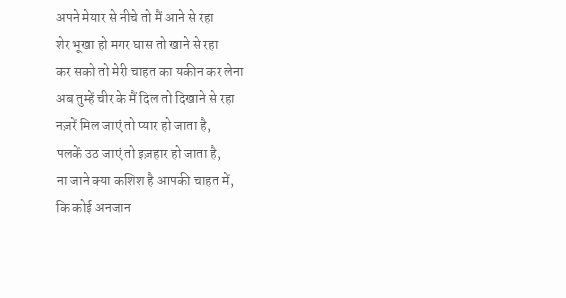अपने मेयार से नीचे तो मैं आने से रहा
शेर भूखा हो मगर घास तो खाने से रहा
कर सको तो मेरी चाहत का यकीन कर लेना
अब तुम्हें चीर के मैं दिल तो दिखाने से रहा
नज़रें मिल जाएं तो प्यार हो जाता है,
पलकें उठ जाएं तो इज़हार हो जाता है,
ना जाने क्या कशिश है आपकी चाहत में,
कि कोई अनजान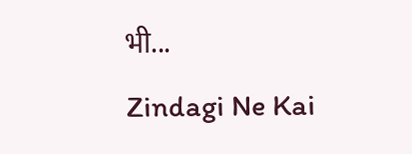भी...
Zindagi Ne Kai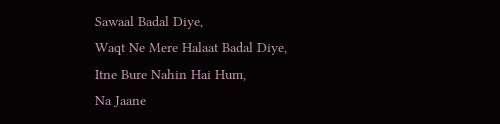Sawaal Badal Diye,
Waqt Ne Mere Halaat Badal Diye,
Itne Bure Nahin Hai Hum,
Na Jaane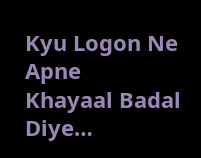Kyu Logon Ne Apne
Khayaal Badal Diye…